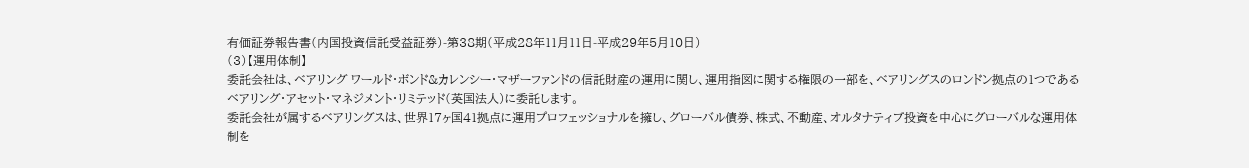有価証券報告書(内国投資信託受益証券)-第38期(平成28年11月11日-平成29年5月10日)
(3)【運用体制】
委託会社は、ベアリング ワールド・ボンド&カレンシー・マザーファンドの信託財産の運用に関し、運用指図に関する権限の一部を、ベアリングスのロンドン拠点の1つであるベアリング・アセット・マネジメント・リミテッド(英国法人)に委託します。
委託会社が属するベアリングスは、世界17ヶ国41拠点に運用プロフェッショナルを擁し、グローバル債券、株式、不動産、オルタナティブ投資を中心にグローバルな運用体制を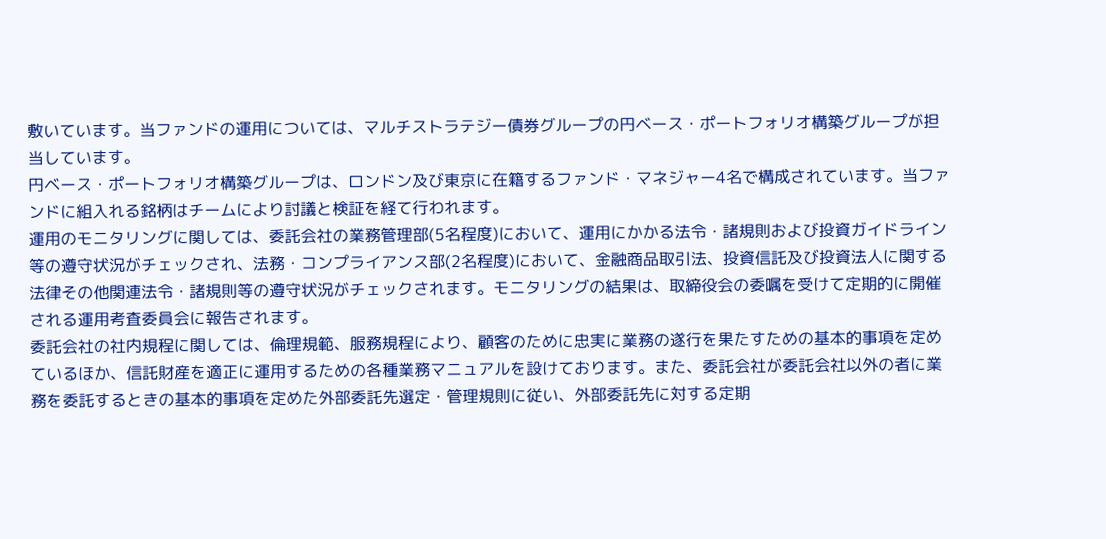敷いています。当ファンドの運用については、マルチストラテジー債券グループの円ベース・ポートフォリオ構築グループが担当しています。
円ベース・ポートフォリオ構築グループは、ロンドン及び東京に在籍するファンド・マネジャー4名で構成されています。当ファンドに組入れる銘柄はチームにより討議と検証を経て行われます。
運用のモニタリングに関しては、委託会社の業務管理部(5名程度)において、運用にかかる法令・諸規則および投資ガイドライン等の遵守状況がチェックされ、法務・コンプライアンス部(2名程度)において、金融商品取引法、投資信託及び投資法人に関する法律その他関連法令・諸規則等の遵守状況がチェックされます。モニタリングの結果は、取締役会の委嘱を受けて定期的に開催される運用考査委員会に報告されます。
委託会社の社内規程に関しては、倫理規範、服務規程により、顧客のために忠実に業務の遂行を果たすための基本的事項を定めているほか、信託財産を適正に運用するための各種業務マニュアルを設けております。また、委託会社が委託会社以外の者に業務を委託するときの基本的事項を定めた外部委託先選定・管理規則に従い、外部委託先に対する定期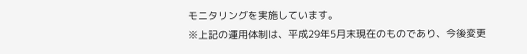モニタリングを実施しています。
※上記の運用体制は、平成29年5月末現在のものであり、今後変更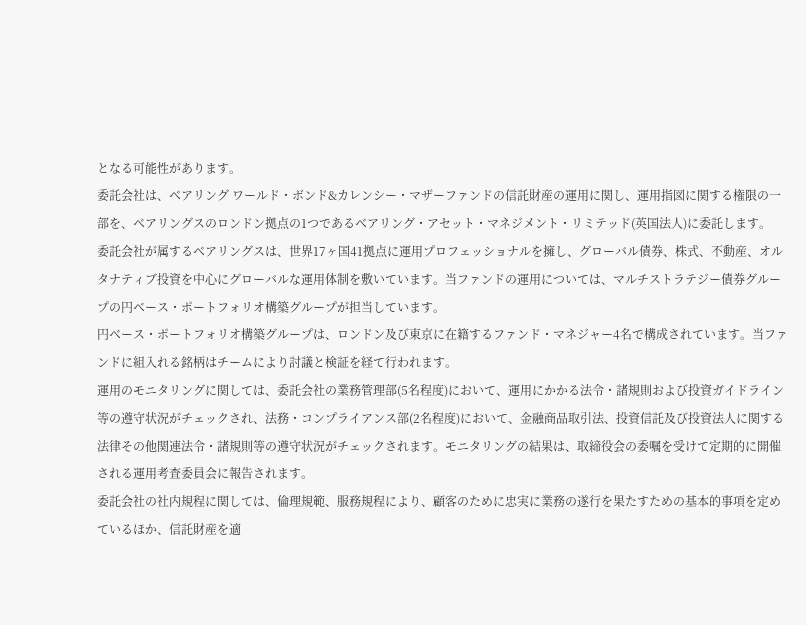となる可能性があります。
委託会社は、ベアリング ワールド・ボンド&カレンシー・マザーファンドの信託財産の運用に関し、運用指図に関する権限の一部を、ベアリングスのロンドン拠点の1つであるベアリング・アセット・マネジメント・リミテッド(英国法人)に委託します。
委託会社が属するベアリングスは、世界17ヶ国41拠点に運用プロフェッショナルを擁し、グローバル債券、株式、不動産、オルタナティブ投資を中心にグローバルな運用体制を敷いています。当ファンドの運用については、マルチストラテジー債券グループの円ベース・ポートフォリオ構築グループが担当しています。
円ベース・ポートフォリオ構築グループは、ロンドン及び東京に在籍するファンド・マネジャー4名で構成されています。当ファンドに組入れる銘柄はチームにより討議と検証を経て行われます。
運用のモニタリングに関しては、委託会社の業務管理部(5名程度)において、運用にかかる法令・諸規則および投資ガイドライン等の遵守状況がチェックされ、法務・コンプライアンス部(2名程度)において、金融商品取引法、投資信託及び投資法人に関する法律その他関連法令・諸規則等の遵守状況がチェックされます。モニタリングの結果は、取締役会の委嘱を受けて定期的に開催される運用考査委員会に報告されます。
委託会社の社内規程に関しては、倫理規範、服務規程により、顧客のために忠実に業務の遂行を果たすための基本的事項を定めているほか、信託財産を適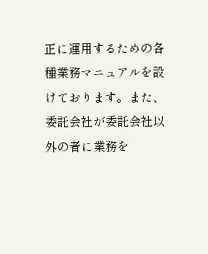正に運用するための各種業務マニュアルを設けております。また、委託会社が委託会社以外の者に業務を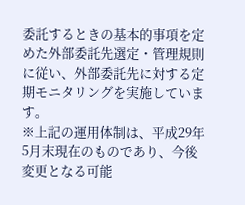委託するときの基本的事項を定めた外部委託先選定・管理規則に従い、外部委託先に対する定期モニタリングを実施しています。
※上記の運用体制は、平成29年5月末現在のものであり、今後変更となる可能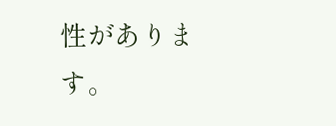性があります。